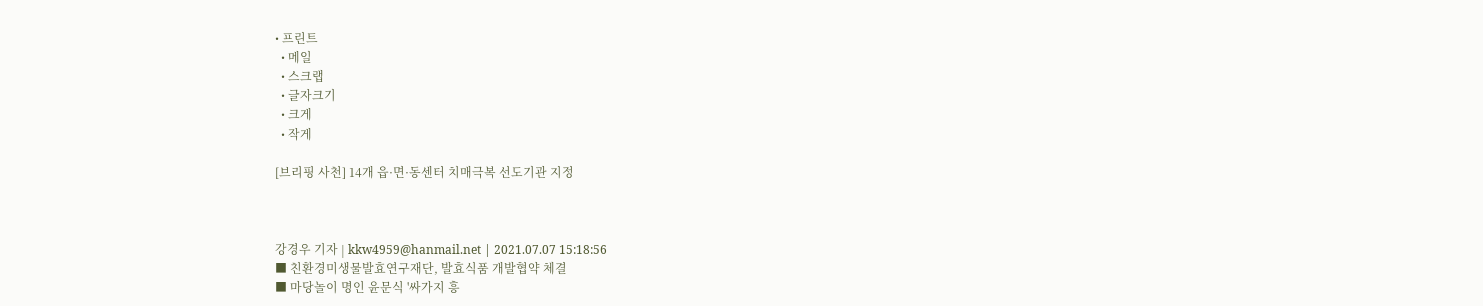• 프린트
  • 메일
  • 스크랩
  • 글자크기
  • 크게
  • 작게

[브리핑 사천] 14개 읍·면·동센터 치매극복 선도기관 지정



강경우 기자 | kkw4959@hanmail.net | 2021.07.07 15:18:56
■ 친환경미생물발효연구재단, 발효식품 개발협약 체결
■ 마당놀이 명인 윤문식 '싸가지 흥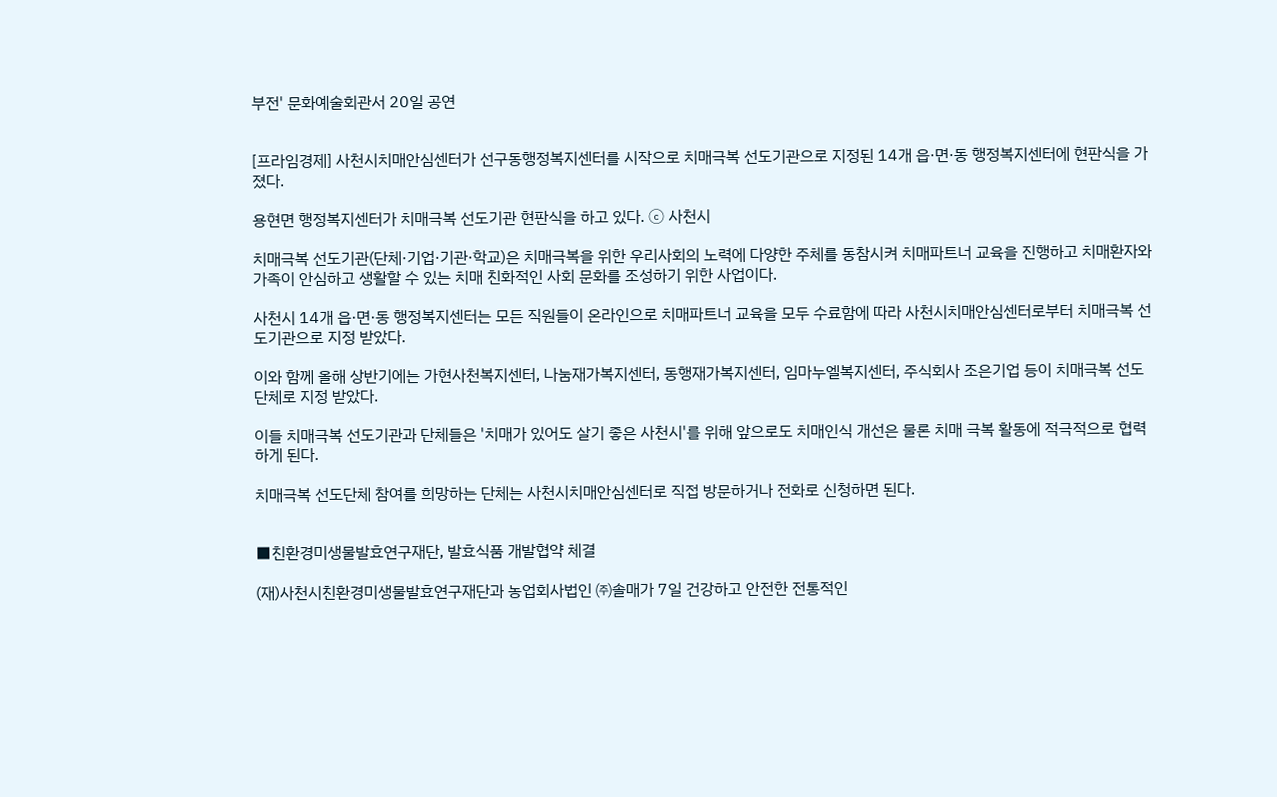부전' 문화예술회관서 20일 공연


[프라임경제] 사천시치매안심센터가 선구동행정복지센터를 시작으로 치매극복 선도기관으로 지정된 14개 읍·면·동 행정복지센터에 현판식을 가졌다.

용현면 행정복지센터가 치매극복 선도기관 현판식을 하고 있다. ⓒ 사천시

치매극복 선도기관(단체·기업·기관·학교)은 치매극복을 위한 우리사회의 노력에 다양한 주체를 동참시켜 치매파트너 교육을 진행하고 치매환자와 가족이 안심하고 생활할 수 있는 치매 친화적인 사회 문화를 조성하기 위한 사업이다.

사천시 14개 읍·면·동 행정복지센터는 모든 직원들이 온라인으로 치매파트너 교육을 모두 수료함에 따라 사천시치매안심센터로부터 치매극복 선도기관으로 지정 받았다.

이와 함께 올해 상반기에는 가현사천복지센터, 나눔재가복지센터, 동행재가복지센터, 임마누엘복지센터, 주식회사 조은기업 등이 치매극복 선도단체로 지정 받았다.

이들 치매극복 선도기관과 단체들은 '치매가 있어도 살기 좋은 사천시'를 위해 앞으로도 치매인식 개선은 물론 치매 극복 활동에 적극적으로 협력하게 된다.

치매극복 선도단체 참여를 희망하는 단체는 사천시치매안심센터로 직접 방문하거나 전화로 신청하면 된다.


■친환경미생물발효연구재단, 발효식품 개발협약 체결

(재)사천시친환경미생물발효연구재단과 농업회사법인 ㈜솔매가 7일 건강하고 안전한 전통적인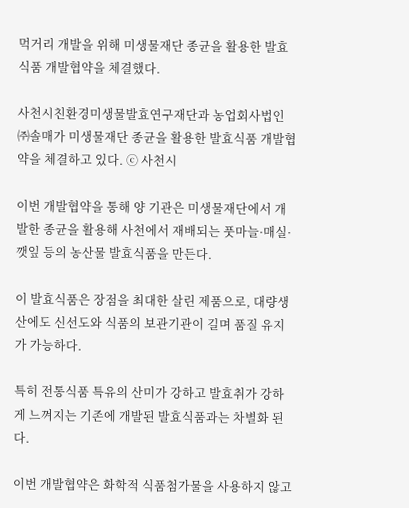먹거리 개발을 위해 미생물재단 종균을 활용한 발효식품 개발협약을 체결했다.

사천시친환경미생물발효연구재단과 농업회사법인 ㈜솔매가 미생물재단 종균을 활용한 발효식품 개발협약을 체결하고 있다. ⓒ 사천시

이번 개발협약을 통해 양 기관은 미생물재단에서 개발한 종균을 활용해 사천에서 재배되는 풋마늘·매실·깻잎 등의 농산물 발효식품을 만든다.

이 발효식품은 장점을 최대한 살린 제품으로, 대량생산에도 신선도와 식품의 보관기관이 길며 품질 유지가 가능하다.

특히 전통식품 특유의 산미가 강하고 발효취가 강하게 느껴지는 기존에 개발된 발효식품과는 차별화 된다.

이번 개발협약은 화학적 식품첨가물을 사용하지 않고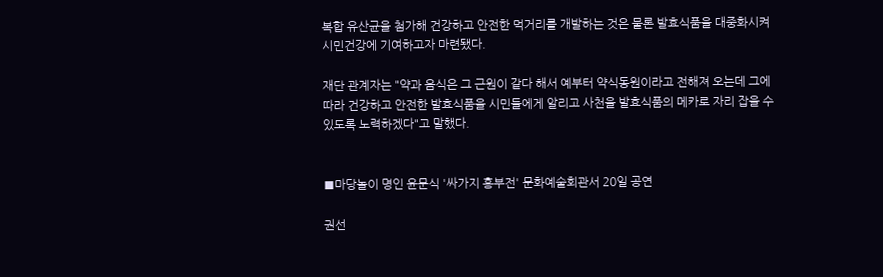복합 유산균을 첨가해 건강하고 안전한 먹거리를 개발하는 것은 물론 발효식품을 대중화시켜 시민건강에 기여하고자 마련됐다.

재단 관계자는 "약과 음식은 그 근원이 같다 해서 예부터 약식동원이라고 전해져 오는데 그에 따라 건강하고 안전한 발효식품을 시민들에게 알리고 사천을 발효식품의 메카로 자리 잡을 수 있도록 노력하겠다"고 말했다.


■마당놀이 명인 윤문식 '싸가지 흥부전' 문화예술회관서 20일 공연

권선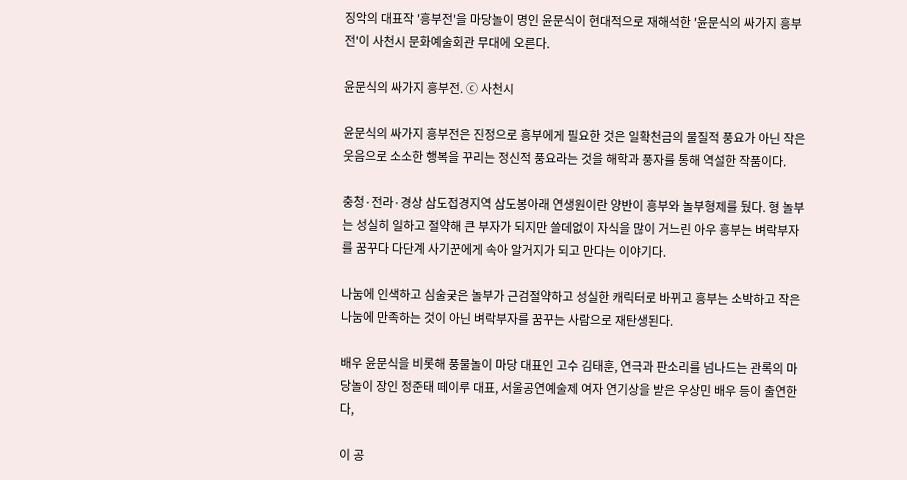징악의 대표작 '흥부전'을 마당놀이 명인 윤문식이 현대적으로 재해석한 '윤문식의 싸가지 흥부전'이 사천시 문화예술회관 무대에 오른다.

윤문식의 싸가지 흥부전. ⓒ 사천시

윤문식의 싸가지 흥부전은 진정으로 흥부에게 필요한 것은 일확천금의 물질적 풍요가 아닌 작은 웃음으로 소소한 행복을 꾸리는 정신적 풍요라는 것을 해학과 풍자를 통해 역설한 작품이다.

충청·전라·경상 삼도접경지역 삼도봉아래 연생원이란 양반이 흥부와 놀부형제를 뒀다. 형 놀부는 성실히 일하고 절약해 큰 부자가 되지만 쓸데없이 자식을 많이 거느린 아우 흥부는 벼락부자를 꿈꾸다 다단계 사기꾼에게 속아 알거지가 되고 만다는 이야기다.

나눔에 인색하고 심술궂은 놀부가 근검절약하고 성실한 캐릭터로 바뀌고 흥부는 소박하고 작은 나눔에 만족하는 것이 아닌 벼락부자를 꿈꾸는 사람으로 재탄생된다.

배우 윤문식을 비롯해 풍물놀이 마당 대표인 고수 김태훈, 연극과 판소리를 넘나드는 관록의 마당놀이 장인 정준태 떼이루 대표, 서울공연예술제 여자 연기상을 받은 우상민 배우 등이 출연한다,

이 공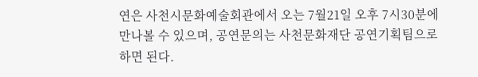연은 사천시문화예술회관에서 오는 7월21일 오후 7시30분에 만나볼 수 있으며, 공연문의는 사천문화재단 공연기획팀으로 하면 된다.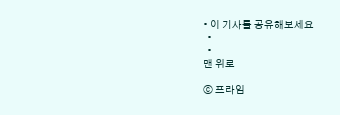• 이 기사를 공유해보세요
  •
  •
맨 위로

ⓒ 프라임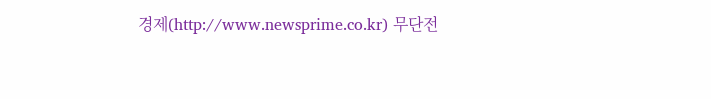경제(http://www.newsprime.co.kr) 무단전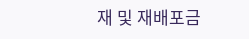재 및 재배포금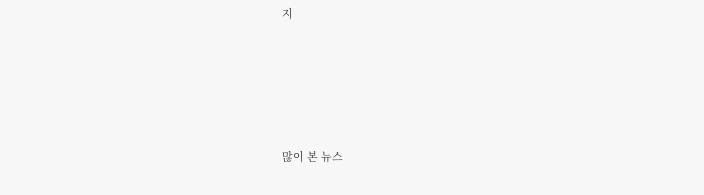지






많이 본 뉴스